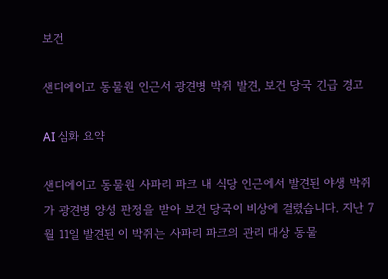보건

샌디에이고 동물원 인근서 광견병 박쥐 발견, 보건 당국 긴급 경고

AI 심화 요약

샌디에이고 동물원 사파리 파크 내 식당 인근에서 발견된 야생 박쥐가 광견병 양성 판정을 받아 보건 당국이 비상에 걸렸습니다. 지난 7월 11일 발견된 이 박쥐는 사파리 파크의 관리 대상 동물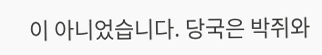이 아니었습니다. 당국은 박쥐와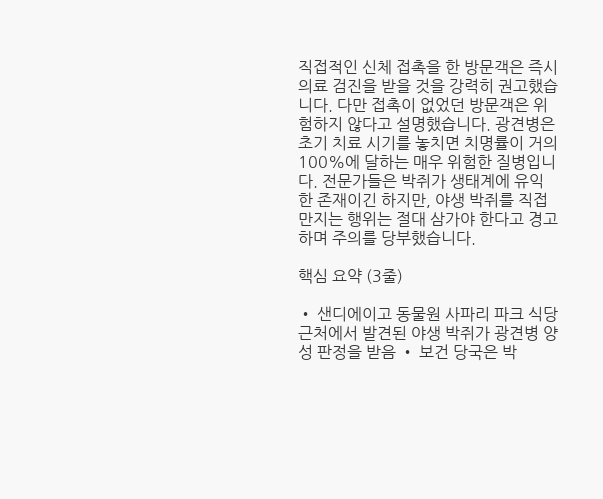직접적인 신체 접촉을 한 방문객은 즉시 의료 검진을 받을 것을 강력히 권고했습니다. 다만 접촉이 없었던 방문객은 위험하지 않다고 설명했습니다. 광견병은 초기 치료 시기를 놓치면 치명률이 거의 100%에 달하는 매우 위험한 질병입니다. 전문가들은 박쥐가 생태계에 유익한 존재이긴 하지만, 야생 박쥐를 직접 만지는 행위는 절대 삼가야 한다고 경고하며 주의를 당부했습니다.

핵심 요약 (3줄)

• 샌디에이고 동물원 사파리 파크 식당 근처에서 발견된 야생 박쥐가 광견병 양성 판정을 받음 • 보건 당국은 박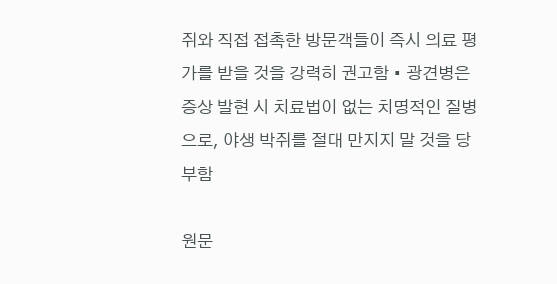쥐와 직접 접촉한 방문객들이 즉시 의료 평가를 받을 것을 강력히 권고함 • 광견병은 증상 발현 시 치료법이 없는 치명적인 질병으로, 야생 박쥐를 절대 만지지 말 것을 당부함

원문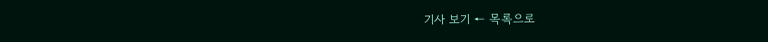기사 보기 ← 목록으로